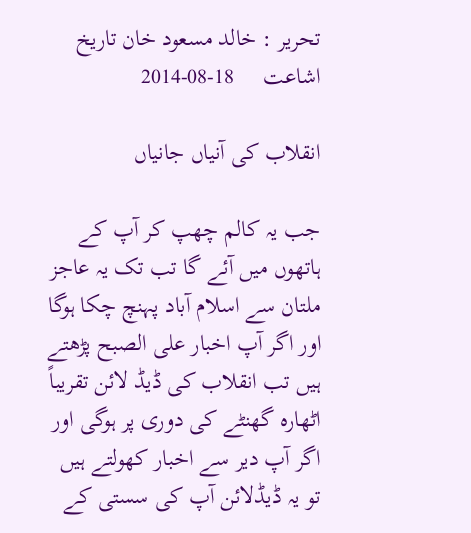تحریر : خالد مسعود خان تاریخ اشاعت     18-08-2014

انقلاب کی آنیاں جانیاں

جب یہ کالم چھپ کر آپ کے ہاتھوں میں آئے گا تب تک یہ عاجز ملتان سے اسلام آباد پہنچ چکا ہوگا اور اگر آپ اخبار علی الصبح پڑھتے ہیں تب انقلاب کی ڈیڈ لائن تقریباً اٹھارہ گھنٹے کی دوری پر ہوگی اور اگر آپ دیر سے اخبار کھولتے ہیں تو یہ ڈیڈلائن آپ کی سستی کے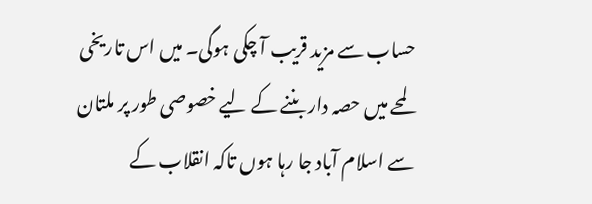حساب سے مزید قریب آ چکی ہوگی۔ میں اس تاریخی لمحے میں حصہ دار بننے کے لیے خصوصی طور پر ملتان سے اسلام آباد جا رہا ہوں تاکہ انقلاب کے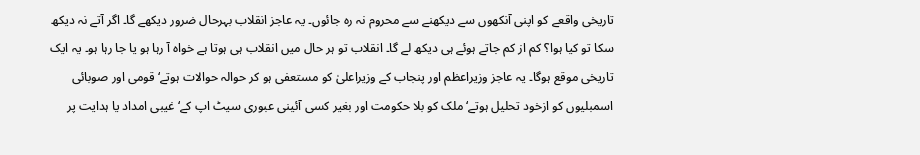تاریخی واقعے کو اپنی آنکھوں سے دیکھنے سے محروم نہ رہ جائوں۔ یہ عاجز انقلاب بہرحال ضرور دیکھے گا۔ اگر آتے نہ دیکھ سکا تو کیا ہوا؟ کم از کم جاتے ہوئے ہی دیکھ لے گا۔ انقلاب تو ہر حال میں انقلاب ہی ہوتا ہے خواہ آ رہا ہو یا جا رہا ہو۔ یہ ایک تاریخی موقع ہوگا۔ یہ عاجز وزیراعظم اور پنجاب کے وزیراعلیٰ کو مستعفی ہو کر حوالہ حوالات ہوتے‘ قومی اور صوبائی اسمبلیوں کو ازخود تحلیل ہوتے‘ ملک کو بلا حکومت اور بغیر کسی آئینی عبوری سیٹ اپ کے‘ غیبی امداد یا ہدایت پر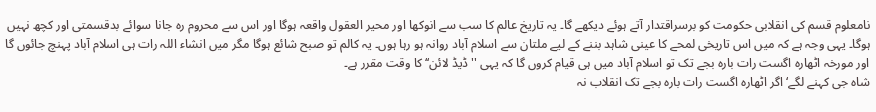نامعلوم قسم کی انقلابی حکومت کو برسراقتدار آتے ہوئے دیکھے گا۔ یہ تاریخ عالم کا سب سے انوکھا اور محیر العقول واقعہ ہوگا اور اس سے محروم رہ جانا سوائے بدقسمتی اور کچھ نہیں ہوگا۔ یہی وجہ ہے کہ میں اس تاریخی لمحے کا عینی شاہد بننے کے لیے ملتان سے اسلام آباد روانہ ہو رہا ہوں۔ یہ کالم تو صبح شائع ہوگا مگر میں انشاء اللہ رات ہی اسلام آباد پہنچ جائوں گا اور مورخہ اٹھارہ اگست رات بارہ بجے تک تو اسلام آباد میں ہی قیام کروں گا کہ یہی ''ڈیڈ لائن‘‘ کا وقت مقرر ہے۔
شاہ جی کہنے لگے‘ اگر اٹھارہ اگست رات بارہ بجے تک انقلاب نہ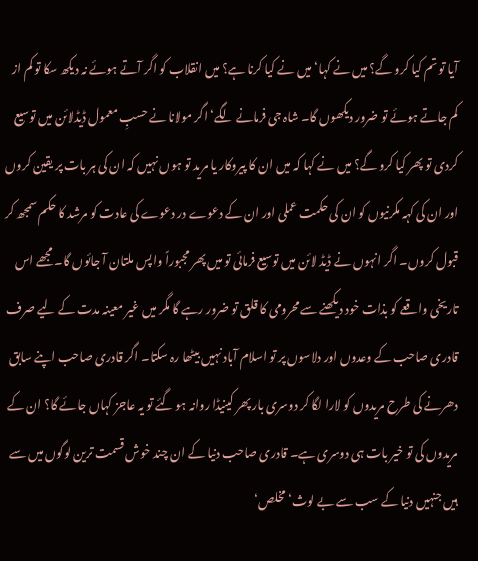آیا تو تم کیا کرو گے؟ میں نے کہا‘ میں نے کیا کرنا ہے؟ میں انقلاب کو اگر آتے ہوئے نہ دیکھ سکا تو کم از کم جاتے ہوئے تو ضرور دیکھوں گا۔ شاہ جی فرمانے لگے‘ اگر مولانا نے حسبِ معمول ڈیڈلائن میں توسیع کردی تو پھر کیا کرو گے؟ میں نے کہا کہ میں ان کا پیروکار یا مرید تو ہوں نہیں کہ ان کی ہر بات پر یقین کروں اور ان کی کہہ مکرنیوں کو ان کی حکمت عملی اور ان کے دعوے در دعوے کی عادت کو مرشد کا حکم سمجھ کر قبول کروں۔ اگر انہوں نے ڈیڈ لائن میں توسیع فرمائی تو میں پھر مجبوراً واپس ملتان آ جائوں گا۔ مجھے اس تاریخی واقعے کو بذات خود دیکھنے سے محرومی کا قلق تو ضرور رہے گا مگر میں غیر معینہ مدت کے لیے صرف قادری صاحب کے وعدوں اور دلاسوں پر تو اسلام آباد نہیں بیٹھا رہ سکتا۔ اگر قادری صاحب اپنے سابق دھرنے کی طرح مریدوں کو لارا لگا کر دوسری بار پھر کینیڈا روانہ ہو گئے تو یہ عاجز کہاں جائے گا؟ ان کے مریدوں کی تو خیر بات ہی دوسری ہے۔ قادری صاحب دنیا کے ان چند خوش قسمت ترین لوگوں میں سے ہیں جنہیں دنیا کے سب سے بے لوث‘ مخلص‘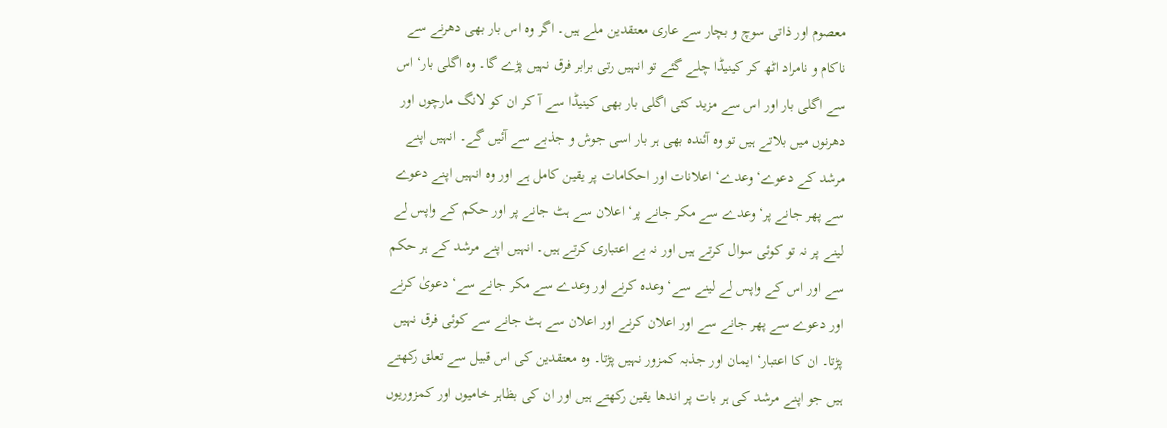معصوم اور ذاتی سوچ و بچار سے عاری معتقدین ملے ہیں۔ اگر وہ اس بار بھی دھرنے سے ناکام و نامراد اٹھ کر کینیڈا چلے گئے تو انہیں رتی برابر فرق نہیں پڑے گا۔ وہ اگلی بار‘ اس سے اگلی بار اور اس سے مزید کئی اگلی بار بھی کینیڈا سے آ کر ان کو لانگ مارچوں اور دھرنوں میں بلاتے ہیں تو وہ آئندہ بھی ہر بار اسی جوش و جذبے سے آئیں گے۔ انہیں اپنے مرشد کے دعوے‘ وعدے‘ اعلانات اور احکامات پر یقین کامل ہے اور وہ انہیں اپنے دعوے سے پھر جانے پر‘ وعدے سے مکر جانے پر‘ اعلان سے ہٹ جانے پر اور حکم کے واپس لے لینے پر نہ تو کوئی سوال کرتے ہیں اور نہ بے اعتباری کرتے ہیں۔ انہیں اپنے مرشد کے ہر حکم سے اور اس کے واپس لے لینے سے‘ وعدہ کرنے اور وعدے سے مکر جانے سے‘ دعویٰ کرنے اور دعوے سے پھر جانے سے اور اعلان کرنے اور اعلان سے ہٹ جانے سے کوئی فرق نہیں پڑتا۔ ان کا اعتبار‘ ایمان اور جذبہ کمزور نہیں پڑتا۔ وہ معتقدین کی اس قبیل سے تعلق رکھتے ہیں جو اپنے مرشد کی ہر بات پر اندھا یقین رکھتے ہیں اور ان کی بظاہر خامیوں اور کمزوریوں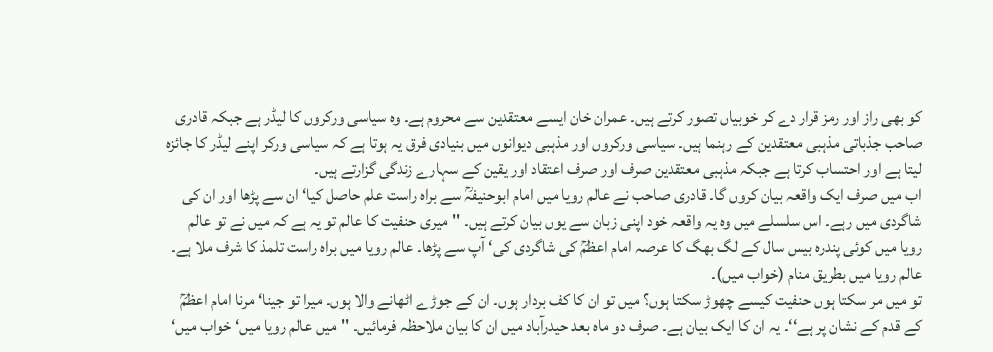کو بھی راز اور رمز قرار دے کر خوبیاں تصور کرتے ہیں۔ عمران خان ایسے معتقدین سے محروم ہے۔ وہ سیاسی ورکروں کا لیڈر ہے جبکہ قادری صاحب جذباتی مذہبی معتقدین کے رہنما ہیں۔ سیاسی ورکروں اور مذہبی دیوانوں میں بنیادی فرق یہ ہوتا ہے کہ سیاسی ورکر اپنے لیڈر کا جائزہ لیتا ہے اور احتساب کرتا ہے جبکہ مذہبی معتقدین صرف اور صرف اعتقاد اور یقین کے سہارے زندگی گزارتے ہیں۔
اب میں صرف ایک واقعہ بیان کروں گا۔ قادری صاحب نے عالم رویا میں امام ابوحنیفہؒ سے براہ راست علم حاصل کیا‘ ان سے پڑھا اور ان کی شاگردی میں رہے۔ اس سلسلے میں وہ یہ واقعہ خود اپنی زبان سے یوں بیان کرتے ہیں۔ ''میری حنفیت کا عالم تو یہ ہے کہ میں نے تو عالم رویا میں کوئی پندرہ بیس سال کے لگ بھگ کا عرصہ امام اعظمؒ کی شاگردی کی‘ آپ سے پڑھا۔ عالم رویا میں براہ راست تلمذ کا شرف ملا ہے۔ عالم رویا میں بطریق منام (خواب میں)۔
تو میں مر سکتا ہوں حنفیت کیسے چھوڑ سکتا ہوں؟ میں تو ان کا کف بردار ہوں۔ ان کے جوڑے اٹھانے والا ہوں۔ میرا تو جینا‘ مرنا امام اعظمؒ کے قدم کے نشان پر ہے‘‘۔ یہ ان کا ایک بیان ہے۔ صرف دو ماہ بعد حیدرآباد میں ان کا بیان ملاحظہ فرمائیں۔ ''میں عالم رویا میں‘ خواب میں‘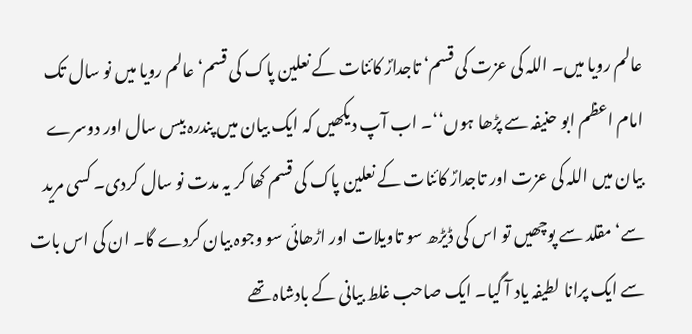عالم رویا میں۔ اللہ کی عزت کی قسم‘ تاجدارؐ کائنات کے نعلین پاک کی قسم‘ عالم رویا میں نو سال تک امام اعظم ابو حنیفہ سے پڑھا ہوں‘‘۔ اب آپ دیکھیں کہ ایک بیان میں پندرہ بیس سال اور دوسرے بیان میں اللہ کی عزت اور تاجدارؐ کائنات کے نعلین پاک کی قسم کھا کر یہ مدت نو سال کردی۔ کسی مرید سے‘ مقلد سے پوچھیں تو اس کی ڈیڑھ سو تاویلات اور اڑھائی سو وجوہ بیان کردے گا۔ ان کی اس بات سے ایک پرانا لطیفہ یاد آ گیا۔ ایک صاحب غلط بیانی کے بادشاہ تھے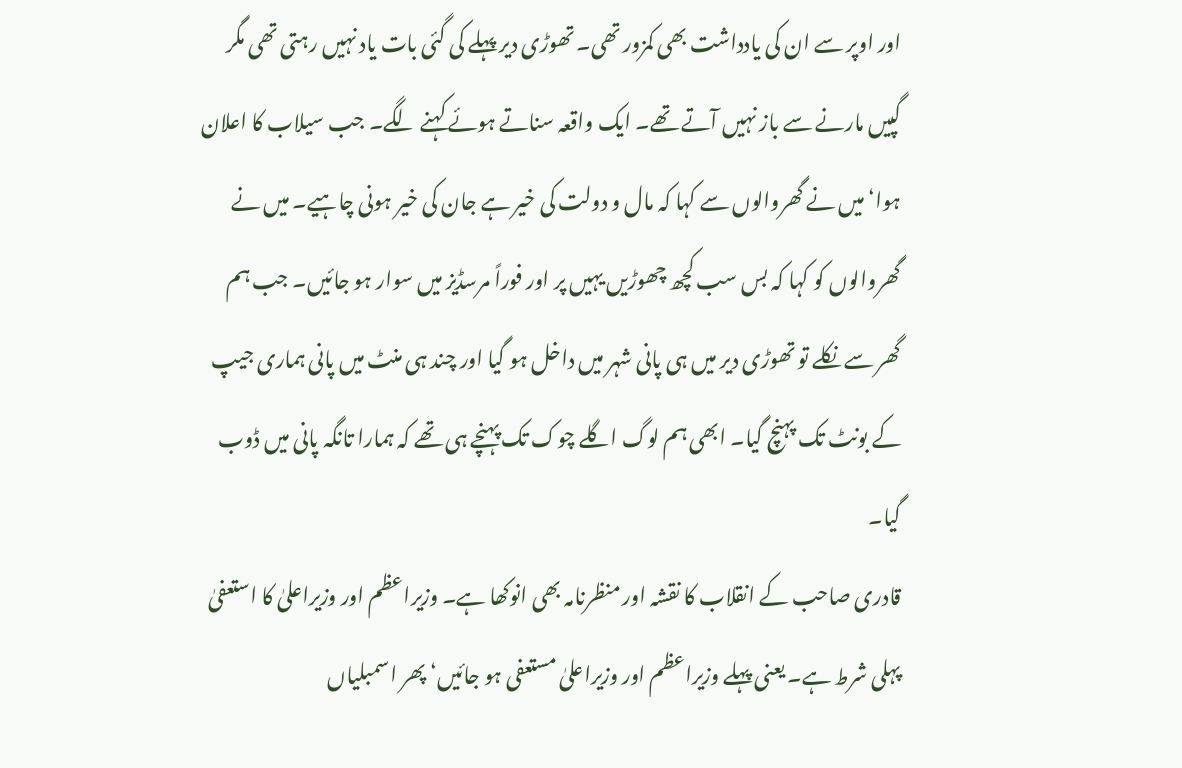اور اوپر سے ان کی یادداشت بھی کمزور تھی۔ تھوڑی دیر پہلے کی گئی بات یاد نہیں رہتی تھی مگر گپیں مارنے سے باز نہیں آتے تھے۔ ایک واقعہ سناتے ہوئے کہنے لگے۔ جب سیلاب کا اعلان ہوا‘ میں نے گھروالوں سے کہا کہ مال و دولت کی خیر ہے جان کی خیر ہونی چاہیے۔ میں نے گھروالوں کو کہا کہ بس سب کچھ چھوڑیں یہیں پر اور فوراً مرسڈیز میں سوار ہو جائیں۔ جب ہم گھر سے نکلے تو تھوڑی دیر میں ہی پانی شہر میں داخل ہو گیا اور چند ہی منٹ میں پانی ہماری جیپ کے بونٹ تک پہنچ گیا۔ ابھی ہم لوگ اگلے چوک تک پہنچے ہی تھے کہ ہمارا تانگہ پانی میں ڈوب گیا۔
قادری صاحب کے انقلاب کا نقشہ اور منظرنامہ بھی انوکھا ہے۔ وزیراعظم اور وزیراعلیٰ کا استعفیٰ پہلی شرط ہے۔ یعنی پہلے وزیراعظم اور وزیراعلیٰ مستعفی ہو جائیں‘ پھر اسمبلیاں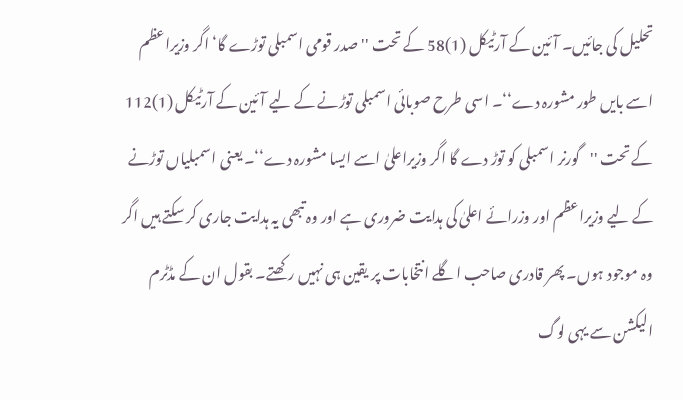تحلیل کی جائیں۔ آئین کے آرٹیکل (1)58 کے تحت ''صدر قومی اسمبلی توڑے گا‘ اگر وزیراعظم اسے بایں طور مشورہ دے‘‘۔ اسی طرح صوبائی اسمبلی توڑنے کے لیے آئین کے آرٹیکل (1)112 کے تحت ''گورنر اسمبلی کو توڑ دے گا اگر وزیراعلیٰ اسے ایسا مشورہ دے‘‘۔ یعنی اسمبلیاں توڑنے کے لیے وزیراعظم اور وزرائے اعلیٰ کی ہدایت ضروری ہے اور وہ تبھی یہ ہدایت جاری کر سکتے ہیں اگر وہ موجود ہوں۔ پھر قادری صاحب اگلے انتخابات پر یقین ہی نہیں رکھتے۔ بقول ان کے مڈٹرم الیکشن سے یہی لوگ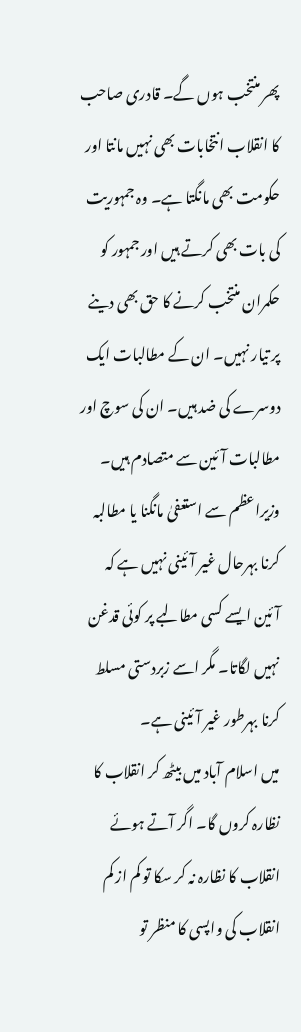پھر منتخب ہوں گے۔ قادری صاحب کا انقلاب انتخابات بھی نہیں مانتا اور حکومت بھی مانگتا ہے۔ وہ جمہوریت کی بات بھی کرتے ہیں اور جمہور کو حکمران منتخب کرنے کا حق بھی دینے پر تیار نہیں۔ ان کے مطالبات ایک دوسرے کی ضد ہیں۔ ان کی سوچ اور مطالبات آئین سے متصادم ہیں۔ وزیراعظم سے استعفیٰ مانگنا یا مطالبہ کرنا بہرحال غیر آئینی نہیں ہے کہ آئین ایسے کسی مطالبے پر کوئی قدغن نہیں لگاتا۔ مگر اسے زبردستی مسلط کرنا بہرطور غیر آئینی ہے۔
میں اسلام آباد میں بیٹھ کر انقلاب کا نظارہ کروں گا۔ اگر آتے ہوئے انقلاب کا نظارہ نہ کر سکا تو کم از کم انقلاب کی واپسی کا منظر تو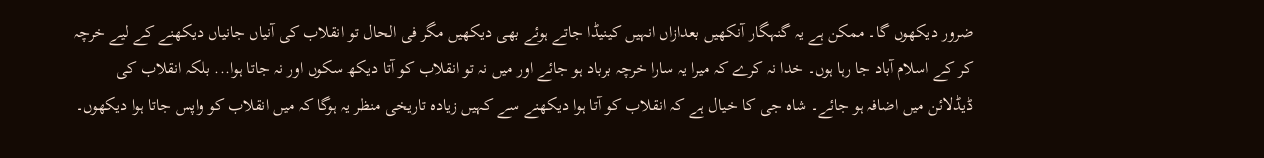ضرور دیکھوں گا۔ ممکن ہے یہ گنہگار آنکھیں بعدازاں انہیں کینیڈا جاتے ہوئے بھی دیکھیں مگر فی الحال تو انقلاب کی آنیاں جانیاں دیکھنے کے لیے خرچہ کر کے اسلام آباد جا رہا ہوں۔ خدا نہ کرے کہ میرا یہ سارا خرچہ برباد ہو جائے اور میں نہ تو انقلاب کو آتا دیکھ سکوں اور نہ جاتا ہوا... بلکہ انقلاب کی ڈیڈلائن میں اضافہ ہو جائے۔ شاہ جی کا خیال ہے کہ انقلاب کو آتا ہوا دیکھنے سے کہیں زیادہ تاریخی منظر یہ ہوگا کہ میں انقلاب کو واپس جاتا ہوا دیکھوں۔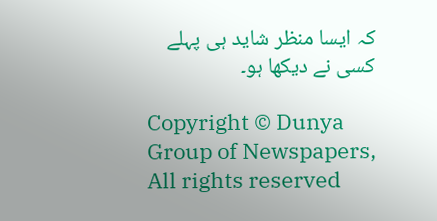کہ ایسا منظر شاید ہی پہلے کسی نے دیکھا ہو۔

Copyright © Dunya Group of Newspapers, All rights reserved